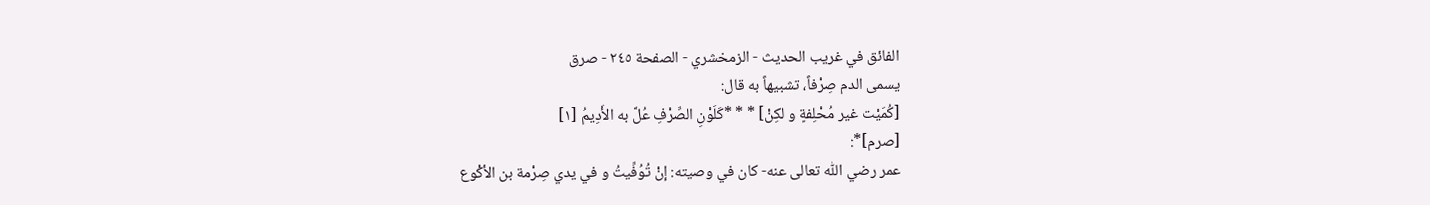الفائق في غريب الحديث - الزمخشري - الصفحة ٢٤٥ - صرق
يسمى الدم صِرْفاً، تشبيهاً به قال:
[كُمَيْت غير مُحْلِفةٍ و لكِنْ] * * *كَلَوْنِ الصِّرْفِ عُلَّ به الأَدِيمُ [١]
[صرم]*:
عمر رضي اللّٰه تعالى عنه- كان في وصيته: إنْ تُوُفِّيتُ و في يدي صِرْمة بن الأكْوع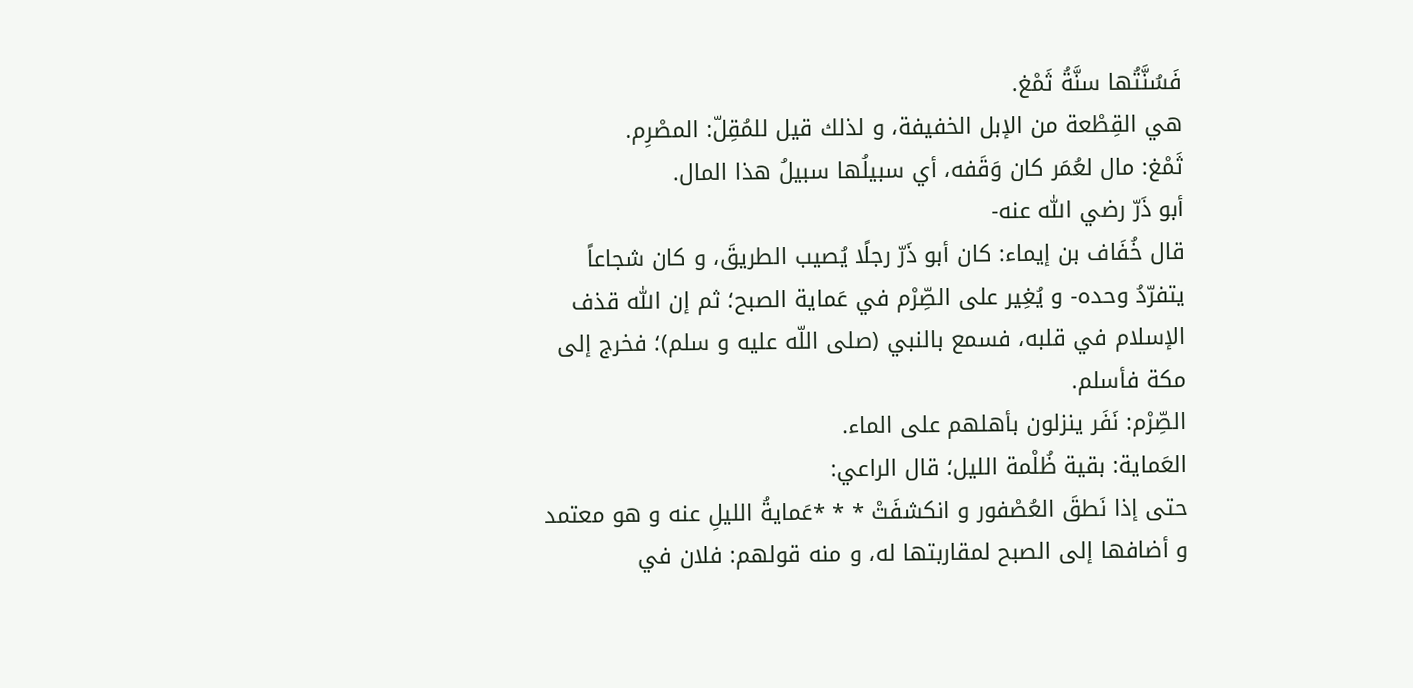فَسُنَّتُها سنَّةُ ثَمْغ.
هي القِطْعة من الإبل الخفيفة، و لذلك قيل للمُقِلّ: المصْرِم.
ثَمْغ: مال لعُمَر كان وَقَفه، أي سبيلُها سبيلُ هذا المال.
أبو ذَرّ رضي اللّٰه عنه-
قال خُفَاف بن إيماء: كان أبو ذَرّ رجلًا يُصيب الطريقَ، و كان شجاعاً يتفرّدُ وحده- و يُغِير على الصِّرْم في عَماية الصبح؛ ثم إن اللّٰه قذف الإسلام في قلبه، فسمع بالنبي (صلى اللّه عليه و سلم)؛ فخرج إلى مكة فأسلم.
الصِّرْم: نَفَر ينزلون بأهلهم على الماء.
العَماية: بقية ظُلْمة الليل؛ قال الراعي:
حتى إذا نَطقَ العُصْفور و انكشفَتْ * * *عَمايةُ الليلِ عنه و هو معتمد
و أضافها إلى الصبح لمقاربتها له، و منه قولهم: فلان في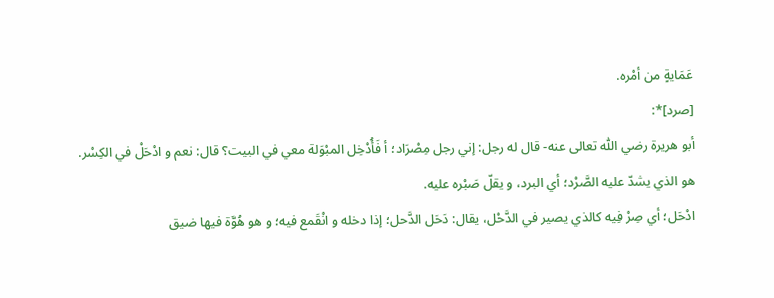عَمَايةٍ من أمْره.
[صرد]*:
أبو هريرة رضي اللّٰه تعالى عنه- قال له رجل: إني رجل مِصْرَاد؛ أ فَأُدْخِل المبْوَلة معي في البيت؟ قال: نعم و ادْحَلْ في الكِسْر.
هو الذي يشدّ عليه الصَّرْد؛ أي البرد، و يقلّ صَبْره عليه.
ادْحَل؛ أي صِرْ فِيه كالذي يصير في الدَّحْل، يقال: دَحَل الدَّحل؛ إذا دخله و انْقَمع فيه؛ و هو هُوَّة فيها ضيق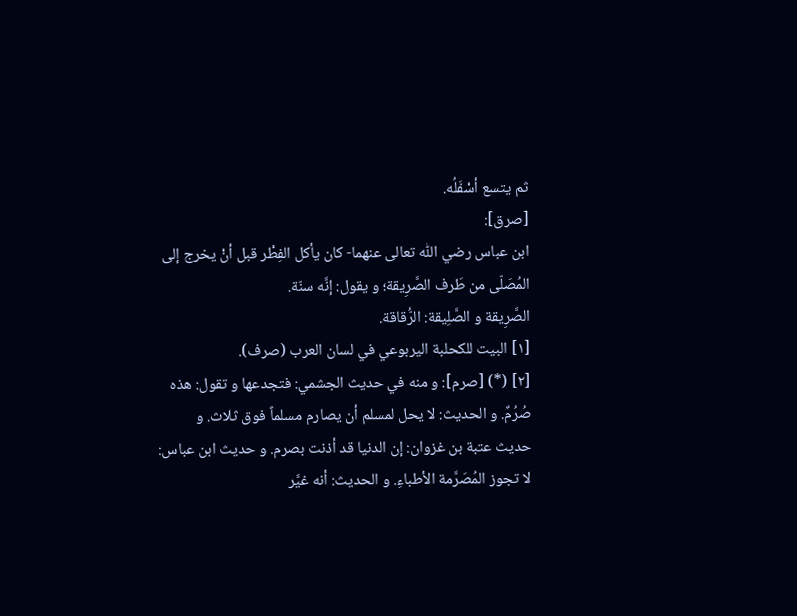ثم يتسع أسْفَلُه.
[صرق]:
ابن عباس رضي اللّٰه تعالى عنهما- كان يأكل الفِطْر قبل أنْ يخرج إلى المُصَلّى من طَرف الصَّرِيقة؛ و يقول: إنَّه سنّة.
الصَّرِيقة و الصَّلِيقة: الرُّقاقة.
[١] البيت للكحلبة اليربوعي في لسان العرب (صرف).
[٢] (*) [صرم]: و منه في حديث الجشمي: فتجدعها و تقول: هذه صُرُمٌ. و الحديث: لا يحل لمسلم أن يصارم مسلماً فوق ثلاث. و حديث عتبة بن غزوان: إن الدنيا قد أذنت بصرم. و حديث ابن عباس: لا تجوز المُصَرَّمة الأطباءِ. و الحديث: أنه غيَّر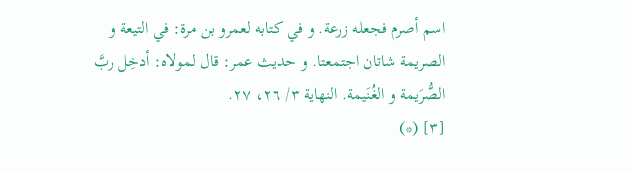اسم أصرم فجعله زرعة. و في كتابه لعمرو بن مرة: في التيعة و الصريمة شاتان اجتمعتا. و حديث عمر: قال لمولاه: أدخِل ربَّ الصُّرَيمة و الغُنَيمة. النهاية ٣/ ٢٦، ٢٧.
[٣] (*)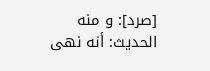[صرد]: و منه الحديث: أنه نهى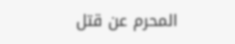المحرم عن قتل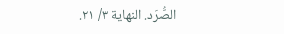الصُّرَد. النهاية ٣/ ٢١.